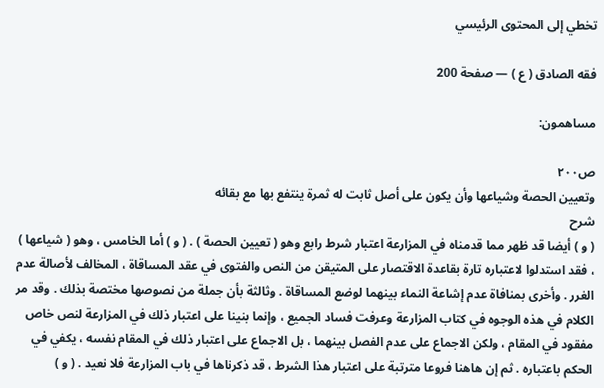تخطي إلى المحتوى الرئيسي

فقه الصادق ( ع ) — صفحة 200

مساهمون:

ص٢٠٠
وتعيين الحصة وشياعها وأن يكون على أصل ثابت له ثمرة ينتفع بها مع بقائه
شرح
( و ) أيضا قد ظهر مما قدمناه في المزارعة اعتبار شرط رابع وهو ( تعيين الحصة ) . ( و ) أما الخامس ، وهو ( شياعها ) ، فقد استدلوا لاعتباره تارة بقاعدة الاقتصار على المتيقن من النص والفتوى في عقد المساقاة ، المخالف لأصالة عدم الغرر . وأخرى بمنافاة عدم إشاعة النماء بينهما لوضع المساقاة . وثالثة بأن جملة من نصوصها مختصة بذلك . وقد مر الكلام في هذه الوجوه في كتاب المزارعة وعرفت فساد الجميع ، وإنما بنينا على اعتبار ذلك في المزارعة لنص خاص مفقود في المقام ، ولكن الاجماع على عدم الفصل بينهما ، بل الاجماع على اعتبار ذلك في المقام نفسه ، يكفي في الحكم باعتباره . ثم إن هاهنا فروعا مترتبة على اعتبار هذا الشرط ، قد ذكرناها في باب المزارعة فلا نعيد . ( و )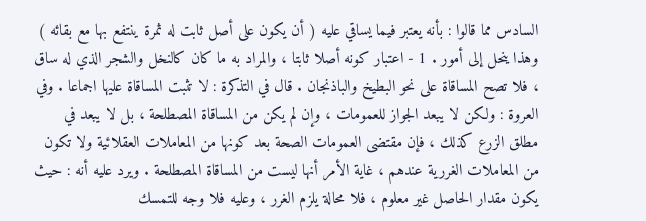السادس مما قالوا : بأنه يعتبر فيما يساقي عليه ( أن يكون على أصل ثابت له ثمرة ينتفع بها مع بقائه ) وهذا ينحل إلى أمور . 1 - اعتبار كونه أصلا ثابتا ، والمراد به ما كان كالنخل والشجر الذي له ساق ، فلا تصح المساقاة على نحو البطيخ والباذنجان . قال في التذكرة : لا تثبت المساقاة عليها اجماعا . وفي العروة : ولكن لا يبعد الجواز للعمومات ، وإن لم يكن من المساقاة المصطلحة ، بل لا يبعد في مطلق الزرع كذلك ، فإن مقتضى العمومات الصحة بعد كونها من المعاملات العقلائية ولا تكون من المعاملات الغررية عندهم ، غاية الأمر أنها ليست من المساقاة المصطلحة . ويرد عليه أنه : حيث يكون مقدار الحاصل غير معلوم ، فلا محالة يلزم الغرر ، وعليه فلا وجه للتمسك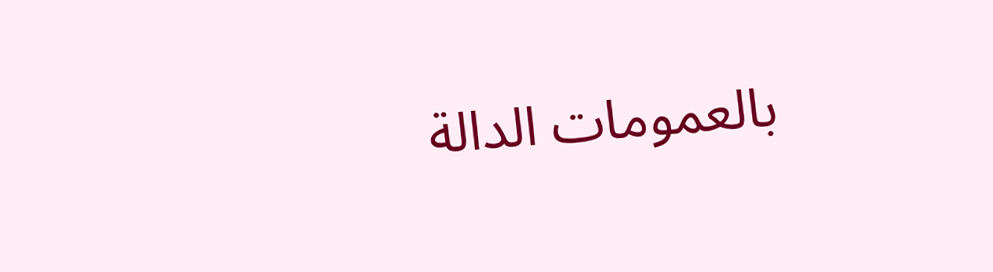بالعمومات الدالة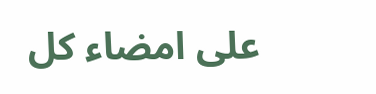على امضاء كل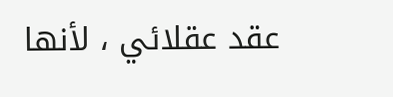عقد عقلائي ، لأنها